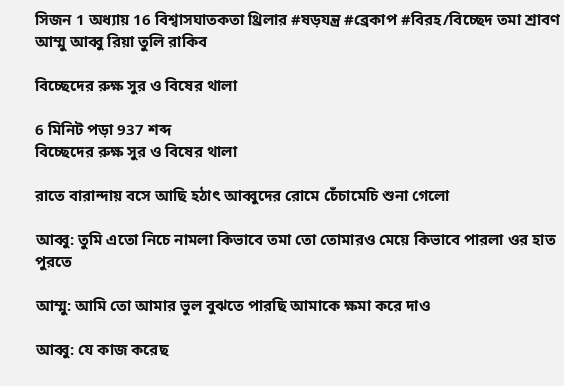সিজন 1 অধ্যায় 16 বিশ্বাসঘাতকতা থ্রিলার #ষড়যন্ত্র #ব্রেকাপ #বিরহ/বিচ্ছেদ তমা শ্রাবণ আম্মু আব্বু রিয়া তুলি রাকিব

বিচ্ছেদের রুক্ষ সুর ও বিষের থালা

6 মিনিট পড়া 937 শব্দ
বিচ্ছেদের রুক্ষ সুর ও বিষের থালা

রাতে বারান্দায় বসে আছি হঠাৎ আব্বুদের রোমে চেঁচামেচি শুনা গেলো

আব্বু: তুমি এতো নিচে নামলা কিভাবে তমা তো তোমারও মেয়ে কিভাবে পারলা ওর হাত পুরতে

আম্মু: আমি তো আমার ভুল বুঝতে পারছি আমাকে ক্ষমা করে দাও

আব্বু: যে কাজ করেছ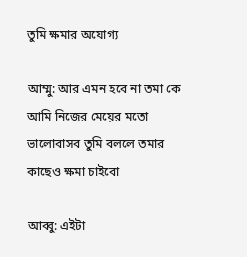তুমি ক্ষমার অযোগ্য

আম্মু: আর এমন হবে না তমা কে আমি নিজের মেয়ের মতো ভালোবাসব তুমি বললে তমার কাছেও ক্ষমা চাইবো

আব্বু: এইটা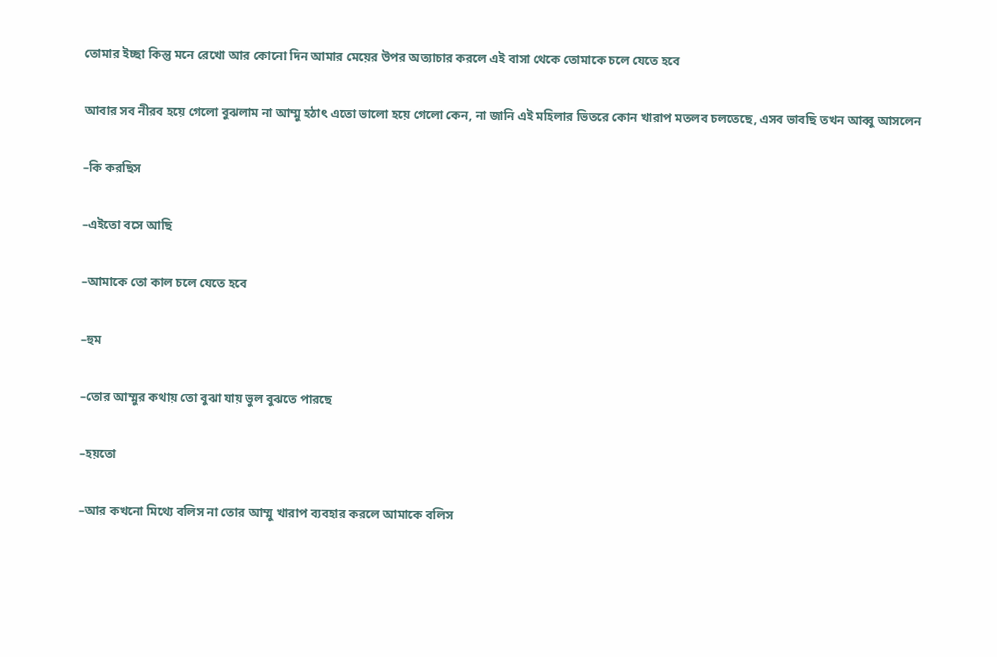তোমার ইচ্ছা কিন্তু মনে রেখো আর কোনো দিন আমার মেয়ের উপর অত্যাচার করলে এই বাসা থেকে তোমাকে চলে যেতে হবে

আবার সব নীরব হয়ে গেলো বুঝলাম না আম্মু হঠাৎ এতো ভালো হয়ে গেলো কেন, না জানি এই মহিলার ভিতরে কোন খারাপ মতলব চলতেছে, এসব ভাবছি তখন আব্বু আসলেন

–কি করছিস

–এইতো বসে আছি

–আমাকে তো কাল চলে যেতে হবে

–হুম

–তোর আম্মুর কথায় তো বুঝা যায় ভুল বুঝতে পারছে

–হয়তো

–আর কখনো মিথ্যে বলিস না তোর আম্মু খারাপ ব্যবহার করলে আমাকে বলিস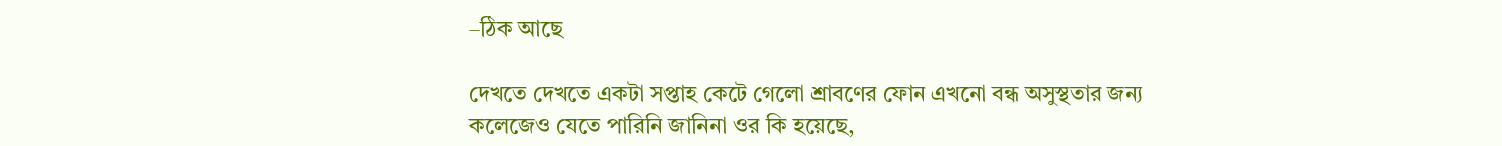–ঠিক আছে

দেখতে দেখতে একটা সপ্তাহ কেটে গেলো শ্রাবণের ফোন এখনো বন্ধ অসুস্থতার জন্য কলেজেও যেতে পারিনি জানিনা ওর কি হয়েছে,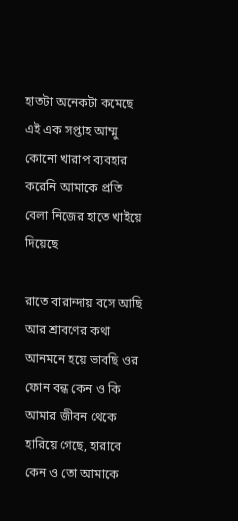হাতটা অনেকটা কমেছে এই এক সপ্তাহ আম্মু কোনো খারাপ ব্যবহার করেনি আমাকে প্রতি বেলা নিজের হাতে খাইয়ে দিয়েছে

রাতে বারান্দায় বসে আছি আর শ্রাবণের কথা আনমনে হয়ে ভাবছি ওর ফোন বন্ধ কেন ও কি আমার জীবন থেকে হারিয়ে গেছে, হারাবে কেন ও তো আমাকে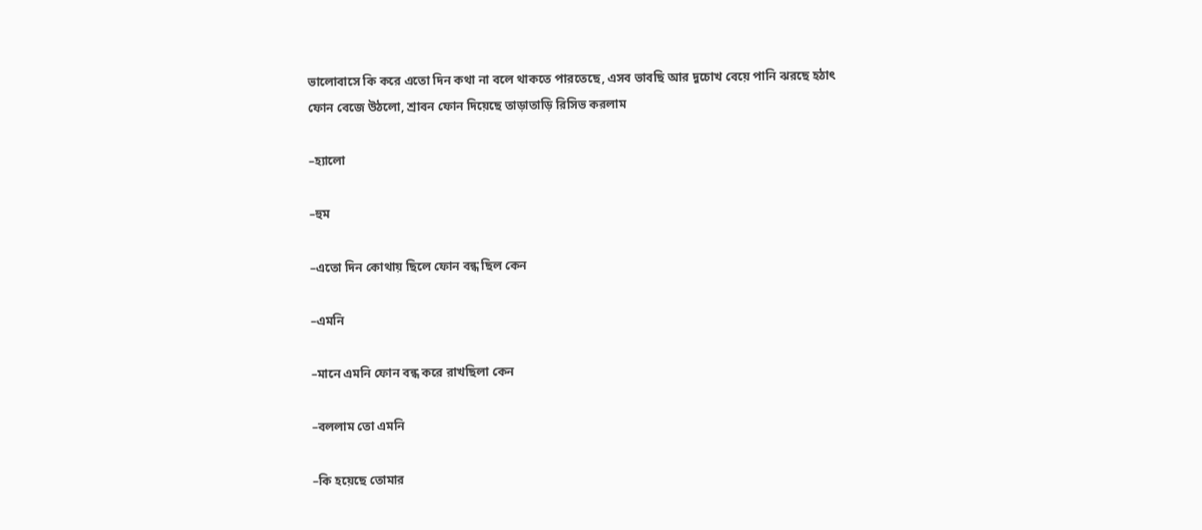ভালোবাসে কি করে এতো দিন কথা না বলে থাকতে পারতেছে, এসব ভাবছি আর দুচোখ বেয়ে পানি ঝরছে হঠাৎ ফোন বেজে উঠলো, শ্রাবন ফোন দিয়েছে তাড়াতাড়ি রিসিভ করলাম

–হ্যালো

–হুম

–এতো দিন কোথায় ছিলে ফোন বন্ধ ছিল কেন

–এমনি

–মানে এমনি ফোন বন্ধ করে রাখছিলা কেন

–বললাম তো এমনি

–কি হয়েছে তোমার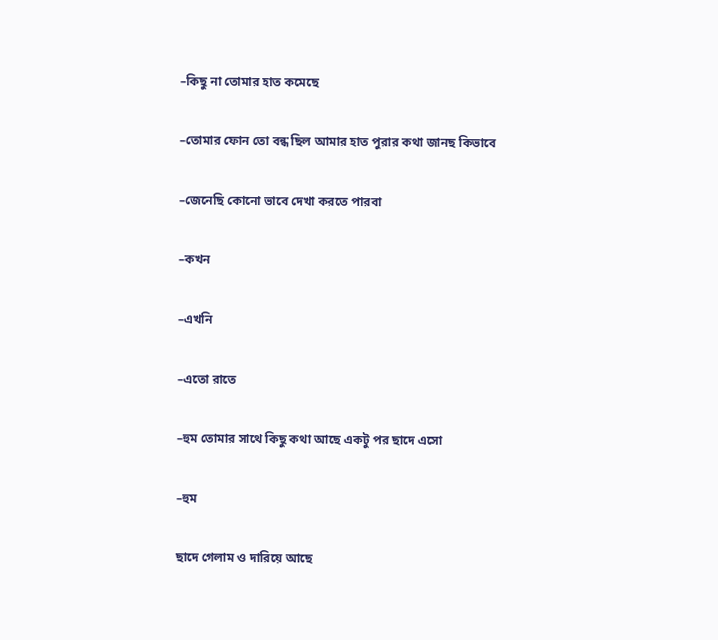–কিছু না তোমার হাত কমেছে

–তোমার ফোন তো বন্ধ ছিল আমার হাত পুরার কথা জানছ কিভাবে

–জেনেছি কোনো ভাবে দেখা করতে পারবা

–কখন

–এখনি

–এতো রাতে

–হুম তোমার সাথে কিছু কথা আছে একটু পর ছাদে এসো

–হুম

ছাদে গেলাম ও দারিয়ে আছে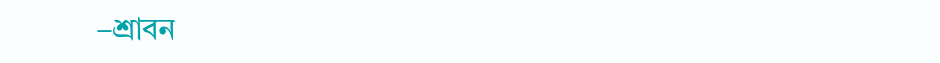–শ্রাবন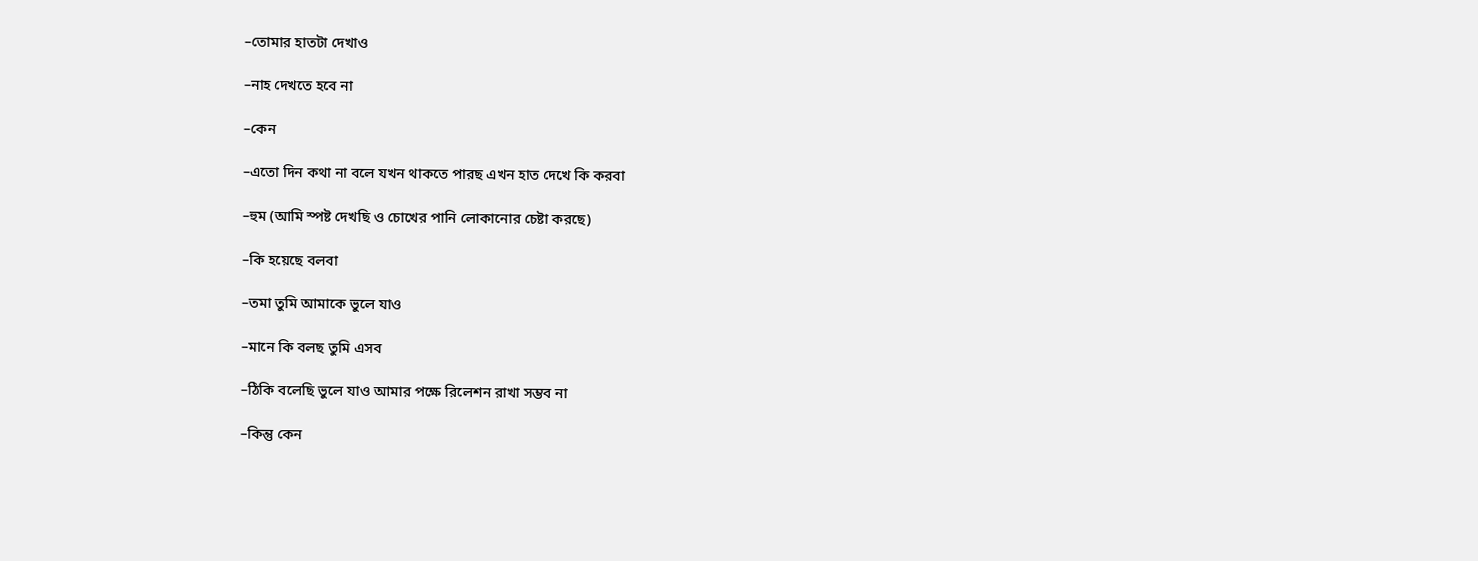–তোমার হাতটা দেখাও

–নাহ দেখতে হবে না

–কেন

–এতো দিন কথা না বলে যখন থাকতে পারছ এখন হাত দেখে কি করবা

–হুম (আমি স্পষ্ট দেখছি ও চোখের পানি লোকানোর চেষ্টা করছে)

–কি হয়েছে বলবা

–তমা তুমি আমাকে ভুলে যাও

–মানে কি বলছ তুমি এসব

–ঠিকি বলেছি ভুলে যাও আমার পক্ষে রিলেশন রাখা সম্ভব না

–কিন্তু কেন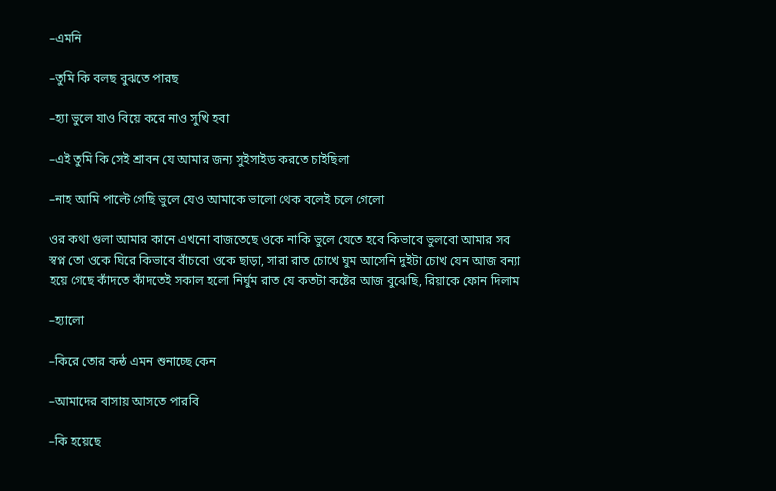–এমনি

–তুমি কি বলছ বুঝতে পারছ

–হ্যা ভুলে যাও বিয়ে করে নাও সুখি হবা

–এই তুমি কি সেই শ্রাবন যে আমার জন্য সুইসাইড করতে চাইছিলা

–নাহ আমি পাল্টে গেছি ভুলে যেও আমাকে ভালো থেক বলেই চলে গেলো

ওর কথা গুলা আমার কানে এখনো বাজতেছে ওকে নাকি ভুলে যেতে হবে কিভাবে ভুলবো আমার সব স্বপ্ন তো ওকে ঘিরে কিভাবে বাঁচবো ওকে ছাড়া, সারা রাত চোখে ঘুম আসেনি দুইটা চোখ যেন আজ বন্যা হয়ে গেছে কাঁদতে কাঁদতেই সকাল হলো নির্ঘুম রাত যে কতটা কষ্টের আজ বুঝেছি, রিয়াকে ফোন দিলাম

–হ্যালো

–কিরে তোর কন্ঠ এমন শুনাচ্ছে কেন

–আমাদের বাসায় আসতে পারবি

–কি হয়েছে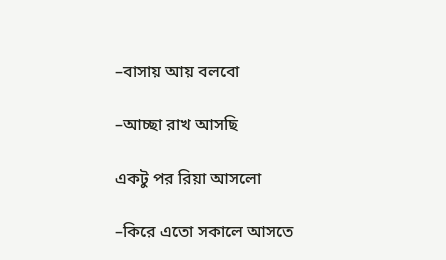–বাসায় আয় বলবো

–আচ্ছা রাখ আসছি

একটু পর রিয়া আসলো

–কিরে এতো সকালে আসতে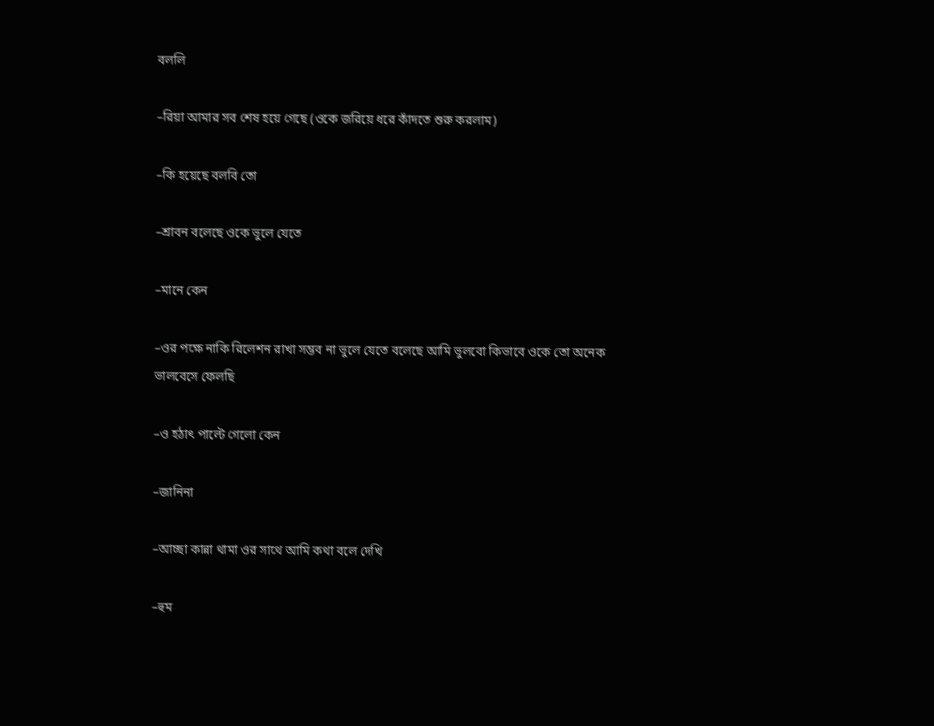বললি

–রিয়া আমার সব শেষ হয়ে গেছে (ওকে জরিয়ে ধরে কাঁদতে শুরু করলাম)

–কি হয়েছে বলবি তো

–শ্রাবন বলেছে ওকে ভুলে যেতে

–মানে কেন

–ওর পক্ষে নাকি রিলেশন রাখা সম্ভব না ভুলে যেতে বলেছে আমি ভুলবো কিভাবে ওকে তো অনেক ভালবেসে ফেলছি

–ও হঠাৎ পাল্টে গেলো কেন

–জানিনা

–আচ্ছা কান্না থামা ওর সাথে আমি কথা বলে দেখি

–হুম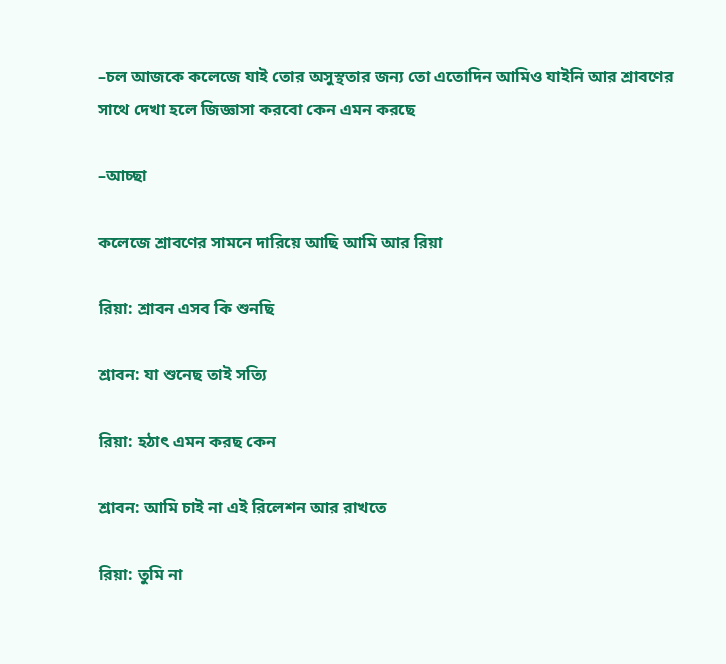–চল আজকে কলেজে যাই তোর অসুস্থতার জন্য তো এতোদিন আমিও যাইনি আর শ্রাবণের সাথে দেখা হলে জিজ্ঞাসা করবো কেন এমন করছে

–আচ্ছা

কলেজে শ্রাবণের সামনে দারিয়ে আছি আমি আর রিয়া

রিয়া: শ্রাবন এসব কি শুনছি

শ্রাবন: যা শুনেছ তাই সত্যি

রিয়া: হঠাৎ এমন করছ কেন

শ্রাবন: আমি চাই না এই রিলেশন আর রাখতে

রিয়া: তুমি না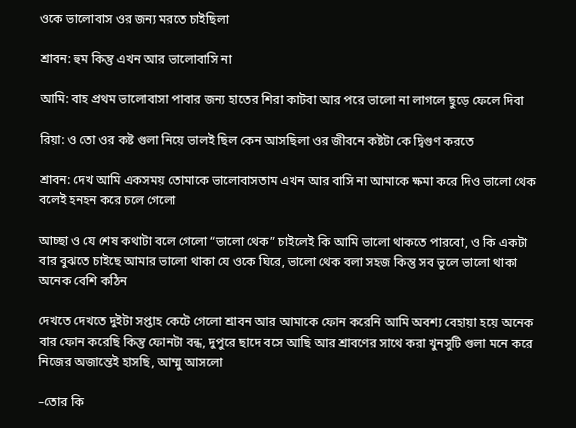ওকে ভালোবাস ওর জন্য মরতে চাইছিলা

শ্রাবন: হুম কিন্তু এখন আর ভালোবাসি না

আমি: বাহ প্রথম ভালোবাসা পাবার জন্য হাতের শিরা কাটবা আর পরে ভালো না লাগলে ছুড়ে ফেলে দিবা

রিয়া: ও তো ওর কষ্ট গুলা নিয়ে ভালই ছিল কেন আসছিলা ওর জীবনে কষ্টটা কে দ্বিগুণ করতে

শ্রাবন: দেখ আমি একসময় তোমাকে ভালোবাসতাম এখন আর বাসি না আমাকে ক্ষমা করে দিও ভালো থেক বলেই হনহন করে চলে গেলো

আচ্ছা ও যে শেষ কথাটা বলে গেলো “ভালো থেক” চাইলেই কি আমি ভালো থাকতে পারবো, ও কি একটা বার বুঝতে চাইছে আমার ভালো থাকা যে ওকে ঘিরে, ভালো থেক বলা সহজ কিন্তু সব ভুলে ভালো থাকা অনেক বেশি কঠিন

দেখতে দেখতে দুইটা সপ্তাহ কেটে গেলো শ্রাবন আর আমাকে ফোন করেনি আমি অবশ্য বেহায়া হয়ে অনেক বার ফোন করেছি কিন্তু ফোনটা বন্ধ, দুপুরে ছাদে বসে আছি আর শ্রাবণের সাথে করা খুনসুটি গুলা মনে করে নিজের অজান্তেই হাসছি, আম্মু আসলো

–তোর কি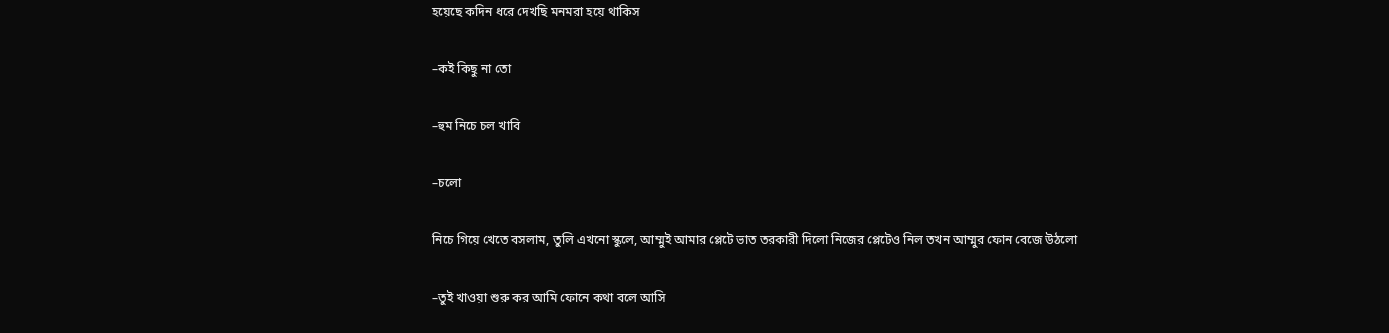হয়েছে কদিন ধরে দেখছি মনমরা হয়ে থাকিস

–কই কিছু না তো

–হুম নিচে চল খাবি

–চলো

নিচে গিয়ে খেতে বসলাম, তুলি এখনো স্কুলে, আম্মুই আমার প্লেটে ভাত তরকারী দিলো নিজের প্লেটেও নিল তখন আম্মুর ফোন বেজে উঠলো

–তুই খাওয়া শুরু কর আমি ফোনে কথা বলে আসি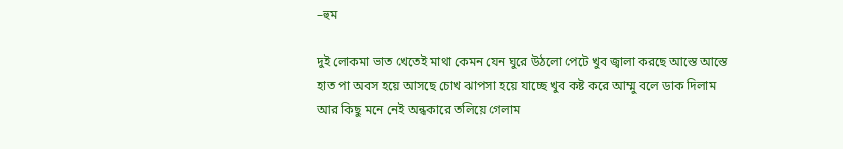–হুম

দুই লোকমা ভাত খেতেই মাথা কেমন যেন ঘুরে উঠলো পেটে খুব জ্বালা করছে আস্তে আস্তে হাত পা অবস হয়ে আসছে চোখ ঝাপসা হয়ে যাচ্ছে খুব কষ্ট করে আম্মু বলে ডাক দিলাম আর কিছু মনে নেই অন্ধকারে তলিয়ে গেলাম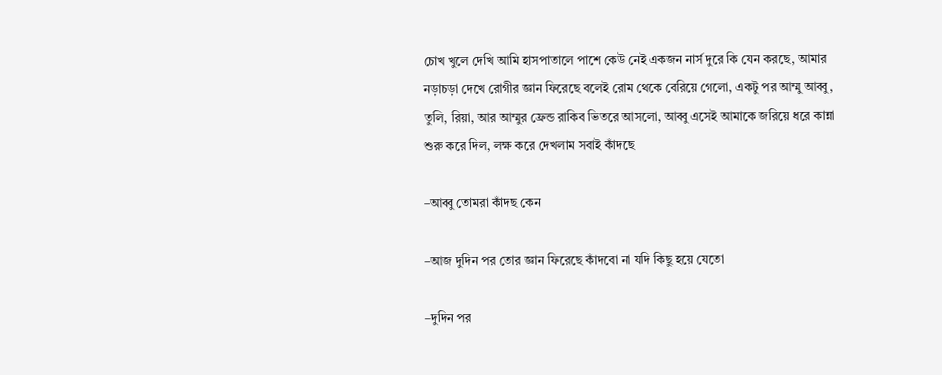চোখ খুলে দেখি আমি হাসপাতালে পাশে কেউ নেই একজন নার্স দুরে কি যেন করছে, আমার নড়াচড়া দেখে রোগীর জ্ঞান ফিরেছে বলেই রোম থেকে বেরিয়ে গেলো, একটু পর আম্মু আব্বু, তুলি, রিয়া, আর আম্মুর ফ্রেন্ড রাকিব ভিতরে আসলো, আব্বু এসেই আমাকে জরিয়ে ধরে কান্না শুরু করে দিল, লক্ষ করে দেখলাম সবাই কাঁদছে

–আব্বু তোমরা কাঁদছ কেন

–আজ দুদিন পর তোর জ্ঞান ফিরেছে কাঁদবো না যদি কিছু হয়ে যেতো

–দুদিন পর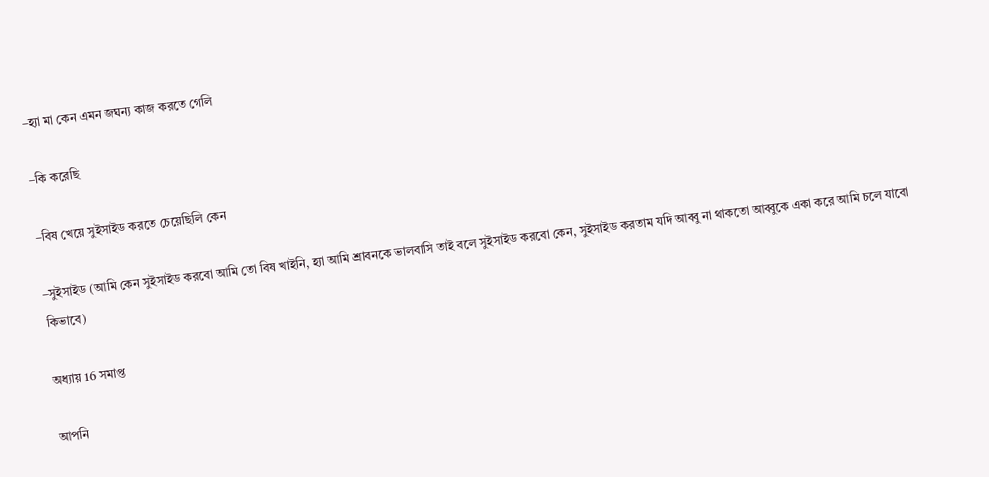–হ্যা মা কেন এমন জঘন্য কাজ করতে গেলি

–কি করেছি

–বিষ খেয়ে সুইসাইড করতে চেয়েছিলি কেন

–সুইসাইড (আমি কেন সুইসাইড করবো আমি তো বিষ খাইনি, হ্যা আমি শ্রাবনকে ভালবাসি তাই বলে সুইসাইড করবো কেন, সুইসাইড করতাম যদি আব্বু না থাকতো আব্বুকে একা করে আমি চলে যাবো কিভাবে)

অধ্যায় 16 সমাপ্ত

আপনি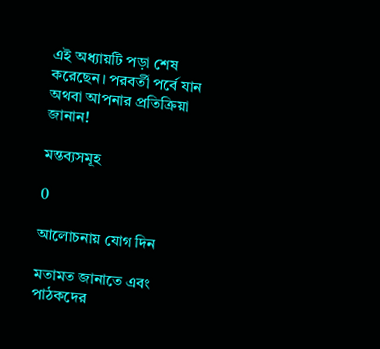এই অধ্যায়টি পড়া শেষ করেছেন। পরবর্তী পর্বে যান অথবা আপনার প্রতিক্রিয়া জানান!

মন্তব্যসমূহ

0

আলোচনায় যোগ দিন

মতামত জানাতে এবং পাঠকদের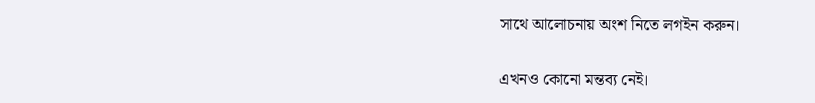সাথে আলোচনায় অংশ নিতে লগইন করুন।

এখনও কোনো মন্তব্য নেই।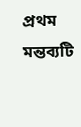প্রথম মন্তব্যটি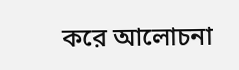করে আলোচনা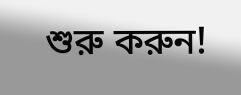শুরু করুন!